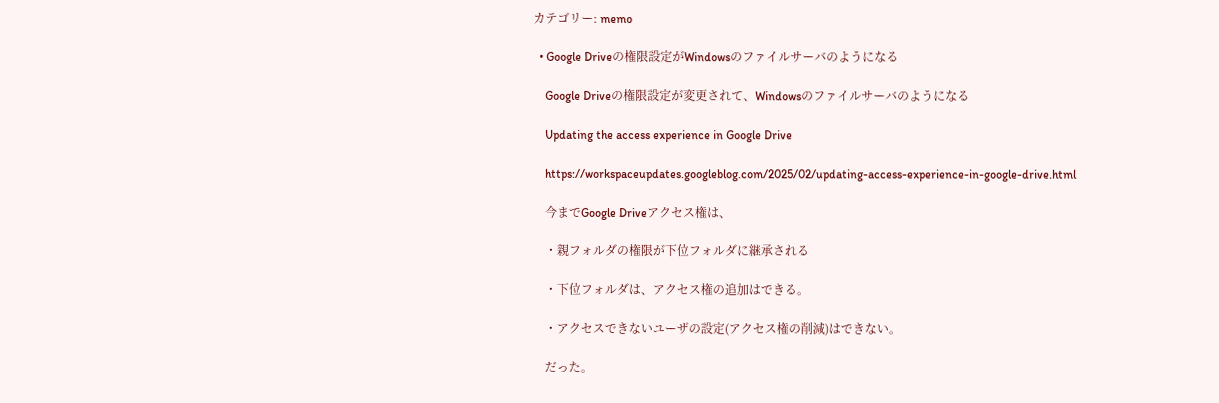カテゴリー: memo

  • Google Driveの権限設定がWindowsのファイルサーバのようになる

    Google Driveの権限設定が変更されて、Windowsのファイルサーバのようになる

    Updating the access experience in Google Drive

    https://workspaceupdates.googleblog.com/2025/02/updating-access-experience-in-google-drive.html

    今までGoogle Driveアクセス権は、

    ・親フォルダの権限が下位フォルダに継承される

    ・下位フォルダは、アクセス権の追加はできる。

    ・アクセスできないユーザの設定(アクセス権の削減)はできない。

    だった。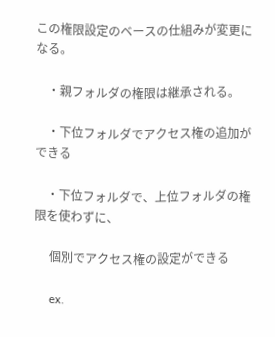この権限設定のベースの仕組みが変更になる。

    ・親フォルダの権限は継承される。

    ・下位フォルダでアクセス権の追加ができる

    ・下位フォルダで、上位フォルダの権限を使わずに、

     個別でアクセス権の設定ができる

     ex.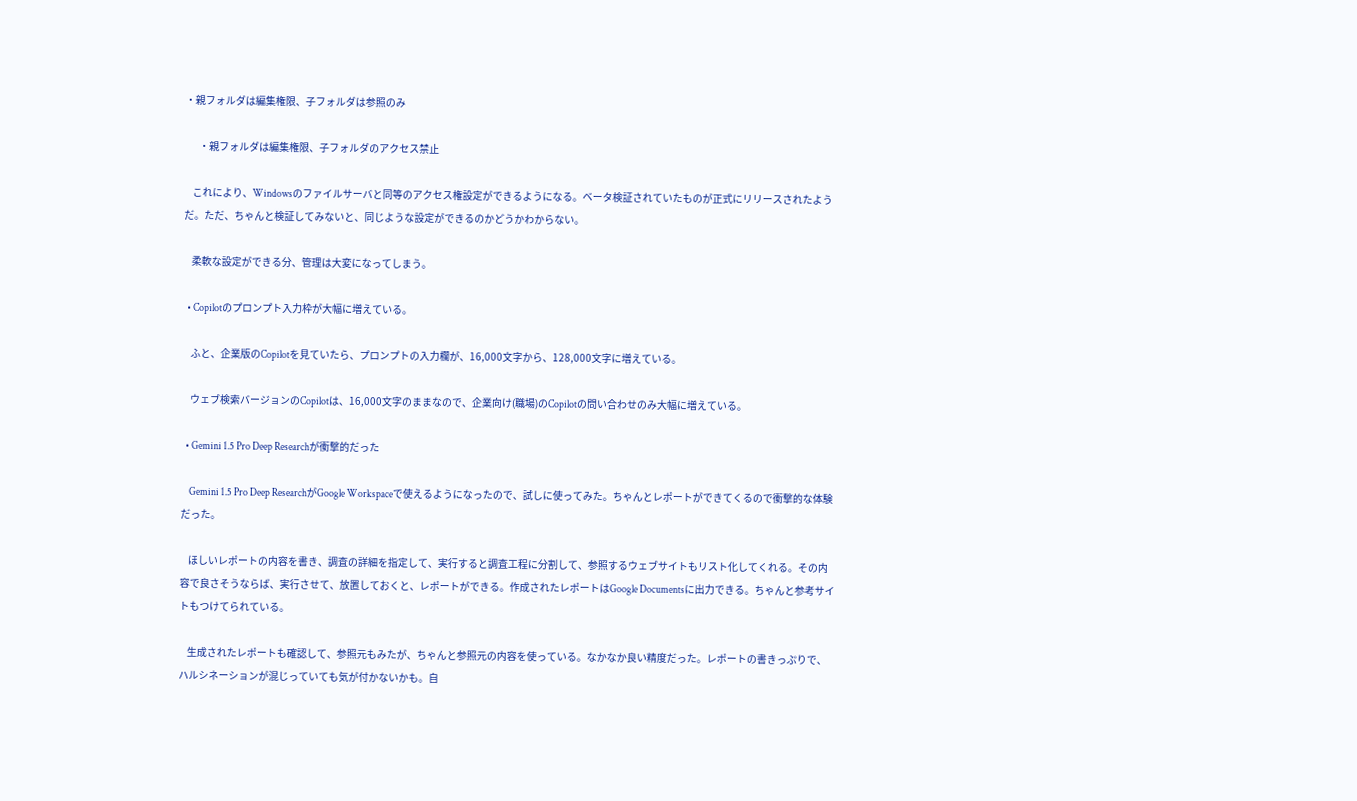・親フォルダは編集権限、子フォルダは参照のみ

       ・親フォルダは編集権限、子フォルダのアクセス禁止

    これにより、Windowsのファイルサーバと同等のアクセス権設定ができるようになる。ベータ検証されていたものが正式にリリースされたようだ。ただ、ちゃんと検証してみないと、同じような設定ができるのかどうかわからない。

    柔軟な設定ができる分、管理は大変になってしまう。

  • Copilotのプロンプト入力枠が大幅に増えている。

    ふと、企業版のCopilotを見ていたら、プロンプトの入力欄が、16,000文字から、128,000文字に増えている。

    ウェブ検索バージョンのCopilotは、16,000文字のままなので、企業向け(職場)のCopilotの問い合わせのみ大幅に増えている。

  • Gemini 1.5 Pro Deep Researchが衝撃的だった

    Gemini 1.5 Pro Deep ResearchがGoogle Workspaceで使えるようになったので、試しに使ってみた。ちゃんとレポートができてくるので衝撃的な体験だった。

    ほしいレポートの内容を書き、調査の詳細を指定して、実行すると調査工程に分割して、参照するウェブサイトもリスト化してくれる。その内容で良さそうならば、実行させて、放置しておくと、レポートができる。作成されたレポートはGoogle Documentsに出力できる。ちゃんと参考サイトもつけてられている。

    生成されたレポートも確認して、参照元もみたが、ちゃんと参照元の内容を使っている。なかなか良い精度だった。レポートの書きっぷりで、ハルシネーションが混じっていても気が付かないかも。自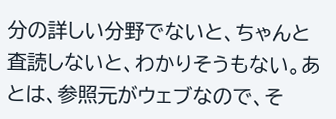分の詳しい分野でないと、ちゃんと査読しないと、わかりそうもない。あとは、参照元がウェブなので、そ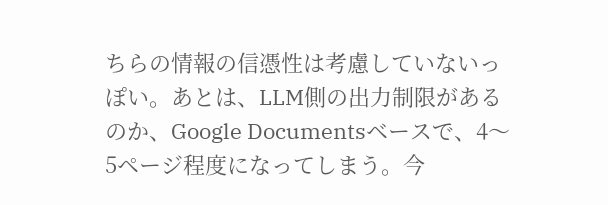ちらの情報の信憑性は考慮していないっぽい。あとは、LLM側の出力制限があるのか、Google Documentsベースで、4〜5ページ程度になってしまう。今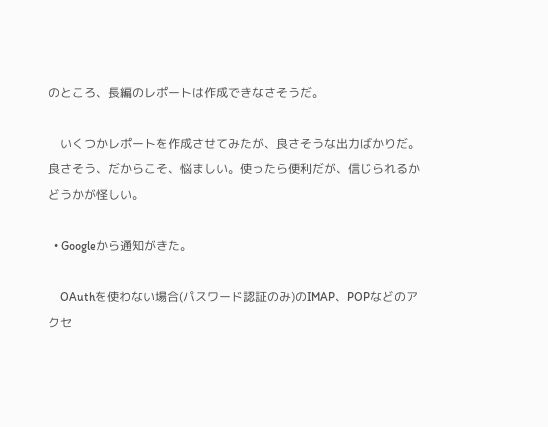のところ、長編のレポートは作成できなさそうだ。

    いくつかレポートを作成させてみたが、良さそうな出力ばかりだ。良さそう、だからこそ、悩ましい。使ったら便利だが、信じられるかどうかが怪しい。

  • Googleから通知がきた。

    OAuthを使わない場合(パスワード認証のみ)のIMAP、POPなどのアクセ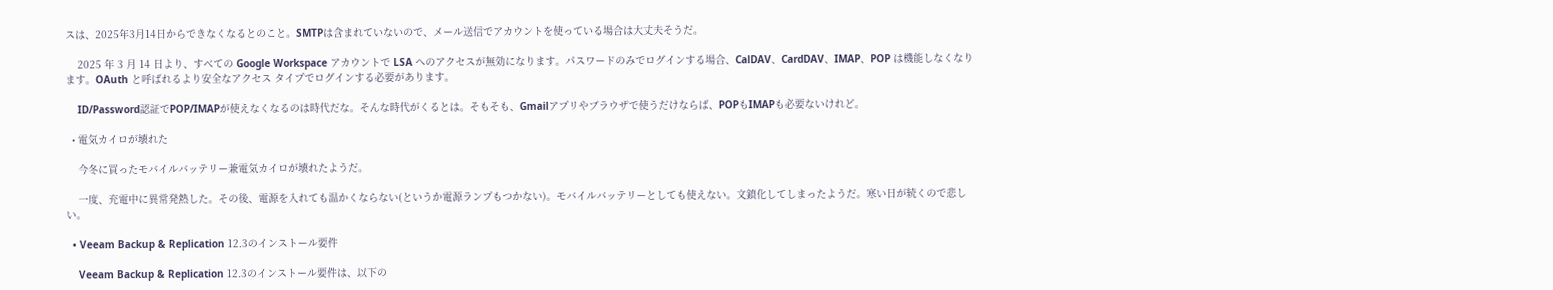スは、2025年3月14日からできなくなるとのこと。SMTPは含まれていないので、メール送信でアカウントを使っている場合は大丈夫そうだ。

    2025 年 3 月 14 日より、すべての Google Workspace アカウントで LSA へのアクセスが無効になります。パスワードのみでログインする場合、CalDAV、CardDAV、IMAP、POP は機能しなくなります。OAuth と呼ばれるより安全なアクセス タイプでログインする必要があります。

    ID/Password認証でPOP/IMAPが使えなくなるのは時代だな。そんな時代がくるとは。そもそも、Gmailアプリやブラウザで使うだけならば、POPもIMAPも必要ないけれど。

  • 電気カイロが壊れた

    今冬に買ったモバイルバッテリー兼電気カイロが壊れたようだ。

    一度、充電中に異常発熱した。その後、電源を入れても温かくならない(というか電源ランプもつかない)。モバイルバッテリーとしても使えない。文鎮化してしまったようだ。寒い日が続くので悲しい。

  • Veeam Backup & Replication 12.3のインストール要件

    Veeam Backup & Replication 12.3のインストール要件は、以下の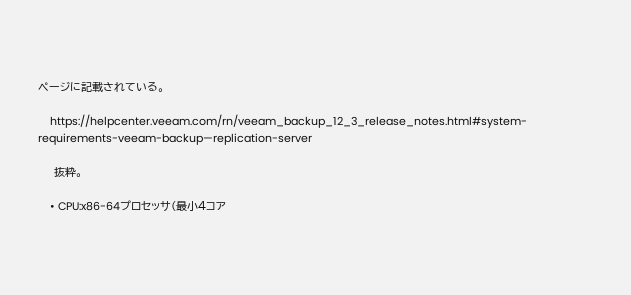ページに記載されている。

    https://helpcenter.veeam.com/rn/veeam_backup_12_3_release_notes.html#system-requirements-veeam-backup—replication-server

    抜粋。

    • CPU:x86-64プロセッサ(最小4コア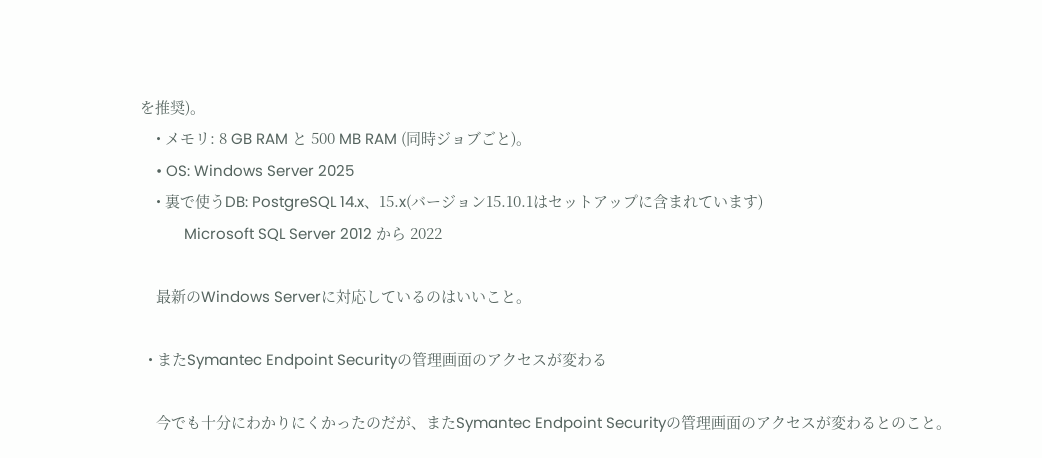を推奨)。
    • メモリ: 8 GB RAM と 500 MB RAM (同時ジョブごと)。
    • OS: Windows Server 2025
    • 裏で使うDB: PostgreSQL 14.x、15.x(バージョン15.10.1はセットアップに含まれています)
           Microsoft SQL Server 2012 から 2022

    最新のWindows Serverに対応しているのはいいこと。

  • またSymantec Endpoint Securityの管理画面のアクセスが変わる

    今でも十分にわかりにくかったのだが、またSymantec Endpoint Securityの管理画面のアクセスが変わるとのこと。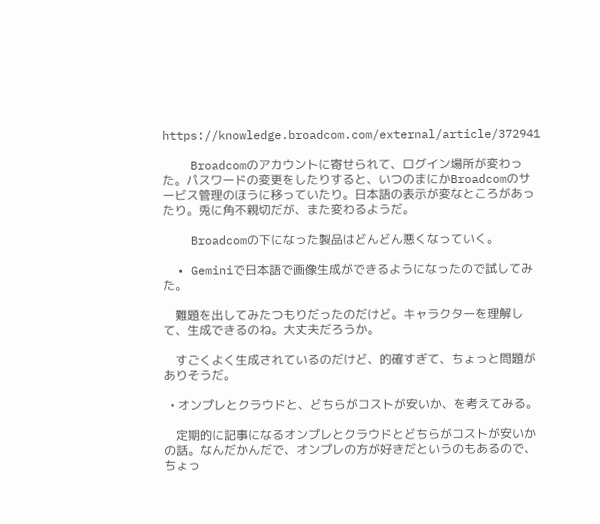https://knowledge.broadcom.com/external/article/372941

    Broadcomのアカウントに寄せられて、ログイン場所が変わった。パスワードの変更をしたりすると、いつのまにかBroadcomのサービス管理のほうに移っていたり。日本語の表示が変なところがあったり。兎に角不親切だが、また変わるようだ。

    Broadcomの下になった製品はどんどん悪くなっていく。

  • Geminiで日本語で画像生成ができるようになったので試してみた。

    難題を出してみたつもりだったのだけど。キャラクターを理解して、生成できるのね。大丈夫だろうか。

    すごくよく生成されているのだけど、的確すぎて、ちょっと問題がありそうだ。

  • オンプレとクラウドと、どちらがコストが安いか、を考えてみる。

    定期的に記事になるオンプレとクラウドとどちらがコストが安いかの話。なんだかんだで、オンプレの方が好きだというのもあるので、ちょっ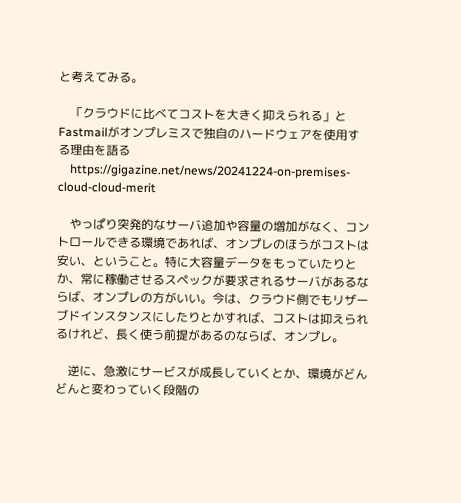と考えてみる。

    「クラウドに比べてコストを大きく抑えられる」とFastmailがオンプレミスで独自のハードウェアを使用する理由を語る
    https://gigazine.net/news/20241224-on-premises-cloud-cloud-merit

    やっぱり突発的なサーバ追加や容量の増加がなく、コントロールできる環境であれば、オンプレのほうがコストは安い、ということ。特に大容量データをもっていたりとか、常に稼働させるスペックが要求されるサーバがあるならば、オンプレの方がいい。今は、クラウド側でもリザーブドインスタンスにしたりとかすれば、コストは抑えられるけれど、長く使う前提があるのならば、オンプレ。

    逆に、急激にサービスが成長していくとか、環境がどんどんと変わっていく段階の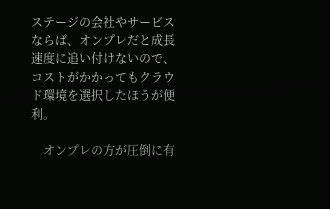ステージの会社やサービスならば、オンプレだと成長速度に追い付けないので、コストがかかってもクラウド環境を選択したほうが便利。

    オンプレの方が圧倒に有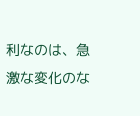利なのは、急激な変化のな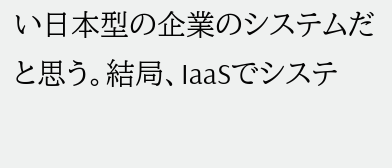い日本型の企業のシステムだと思う。結局、IaaSでシステ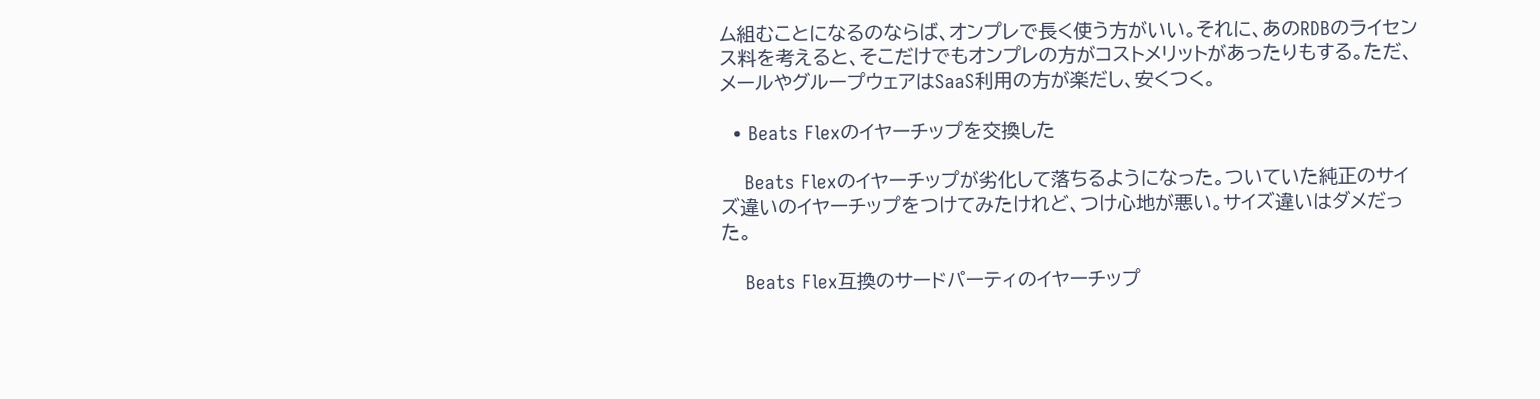ム組むことになるのならば、オンプレで長く使う方がいい。それに、あのRDBのライセンス料を考えると、そこだけでもオンプレの方がコストメリットがあったりもする。ただ、メールやグループウェアはSaaS利用の方が楽だし、安くつく。

  • Beats Flexのイヤーチップを交換した

    Beats Flexのイヤーチップが劣化して落ちるようになった。ついていた純正のサイズ違いのイヤーチップをつけてみたけれど、つけ心地が悪い。サイズ違いはダメだった。

    Beats Flex互換のサードパーティのイヤーチップ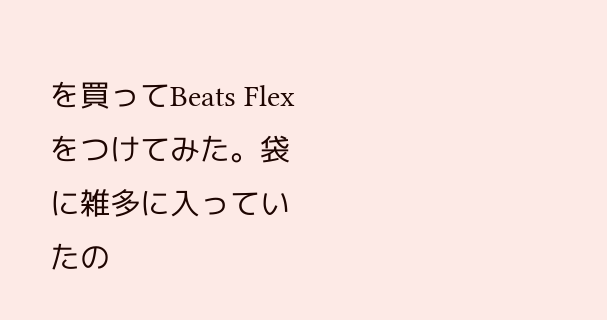を買ってBeats Flexをつけてみた。袋に雑多に入っていたの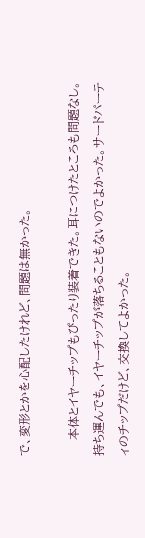で、変形とかを心配したけれど、問題は無かった。

    本体とイヤーチップもぴったり装着できた。耳につけたところも問題なし。持ち運んでも、イヤーチップが落ちることもないのでよかった。サードパーティのチップだけど、交換してよかった。